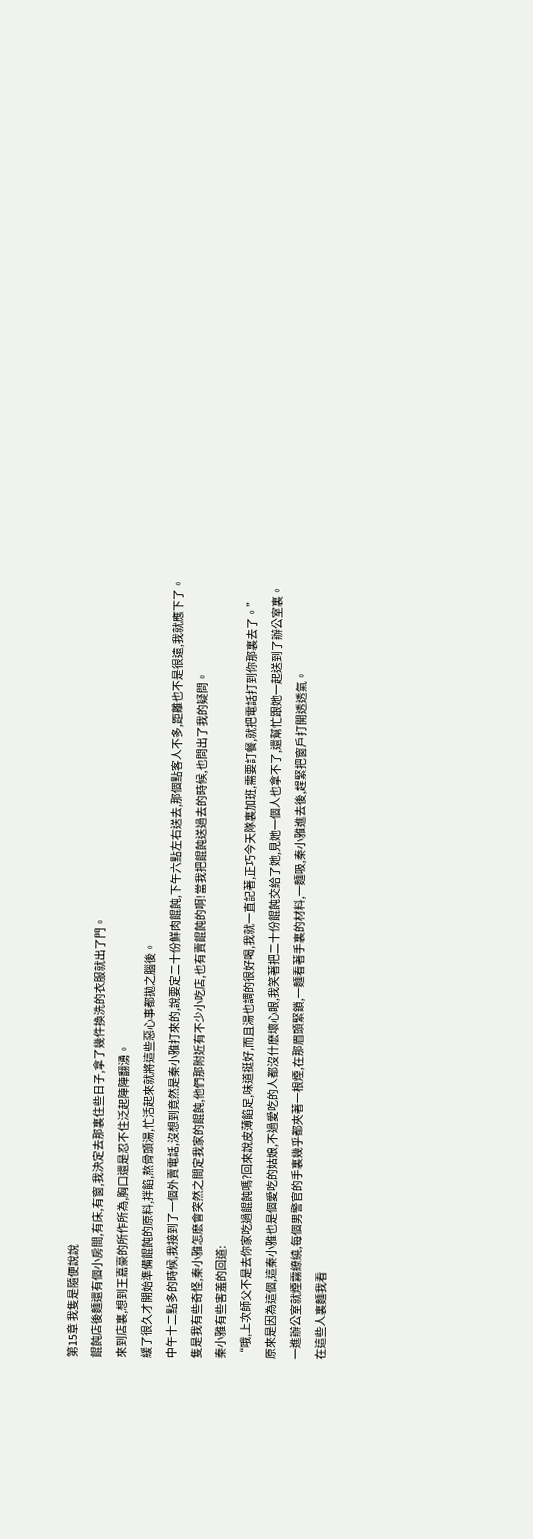第15章 我隻是隨便說說
餛飩店後麵還有個小房間,有床,有窗,我決定去那裏住些日子,拿了幾件換洗的衣服就出了門。
來到店裏,想到王嘉豪的所作所為,胸口還是忍不住泛起陣陣翻湧。
緩了很久才開始準備餛飩的原料,拌餡,熬骨頭湯,忙活起來就將這些惡心事都拋之腦後。
中午十二點多的時候,我接到了一個外賣電話,沒想到竟然是秦小雅打來的,說要定二十份鮮肉餛飩,下午六點左右送去,那個點客人不多,距離也不是很遠,我就應下了。
隻是我有些奇怪,秦小雅怎麽會突然之間定我家的餛飩,他們那附近有不少小吃店,也有賣餛飩的啊!當我把餛飩送過去的時候,也問出了我的疑問。
秦小雅有些害羞的回道:
“哦,上次師父不是去你家吃過餛飩嗎?回來說皮薄餡足,味道挺好,而且湯也調的很好喝,我就一直記著,正巧今天隊裏加班,需要訂餐,就把電話打到你那裏去了。”
原來是因為這個,這秦小雅也是個愛吃的姑娘,不過愛吃的人都沒什麽壞心眼,我笑著把二十份餛飩交給了她,見她一個人也拿不了,還幫忙跟她一起送到了辦公室裏。
一進辦公室就煙霧繚繞,每個男警官的手裏幾乎都夾著一根煙,在那眉頭緊鎖,一麵看著手裏的材料,一麵吸,秦小雅進去後,趕緊把窗戶打開透透氣。
在這些人裏麵我看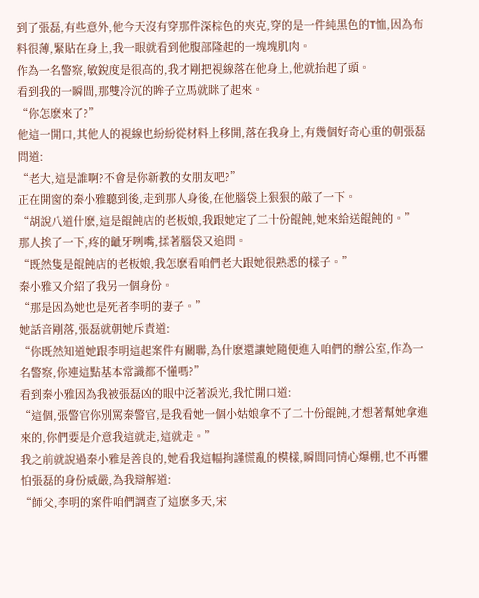到了張磊,有些意外,他今天沒有穿那件深棕色的夾克,穿的是一件純黑色的T恤,因為布料很薄,緊貼在身上,我一眼就看到他腹部隆起的一塊塊肌肉。
作為一名警察,敏銳度是很高的,我才剛把視線落在他身上,他就抬起了頭。
看到我的一瞬間,那雙冷沉的眸子立馬就眯了起來。
“你怎麽來了?”
他這一開口,其他人的視線也紛紛從材料上移開,落在我身上,有幾個好奇心重的朝張磊問道:
“老大,這是誰啊?不會是你新教的女朋友吧?”
正在開窗的秦小雅聽到後,走到那人身後,在他腦袋上狠狠的敲了一下。
“胡說八道什麽,這是餛飩店的老板娘,我跟她定了二十份餛飩,她來給送餛飩的。”
那人挨了一下,疼的齜牙咧嘴,揉著腦袋又追問。
“既然隻是餛飩店的老板娘,我怎麽看咱們老大跟她很熟悉的樣子。”
秦小雅又介紹了我另一個身份。
“那是因為她也是死者李明的妻子。”
她話音剛落,張磊就朝她斥責道:
“你既然知道她跟李明這起案件有關聯,為什麽還讓她隨便進入咱們的辦公室,作為一名警察,你連這點基本常識都不懂嗎?”
看到秦小雅因為我被張磊凶的眼中泛著淚光,我忙開口道:
“這個,張警官你別罵秦警官,是我看她一個小姑娘拿不了二十份餛飩,才想著幫她拿進來的,你們要是介意我這就走,這就走。”
我之前就說過秦小雅是善良的,她看我這幅拘謹慌亂的模樣,瞬間同情心爆棚,也不再懼怕張磊的身份威嚴,為我辯解道:
“師父,李明的案件咱們調查了這麽多天,宋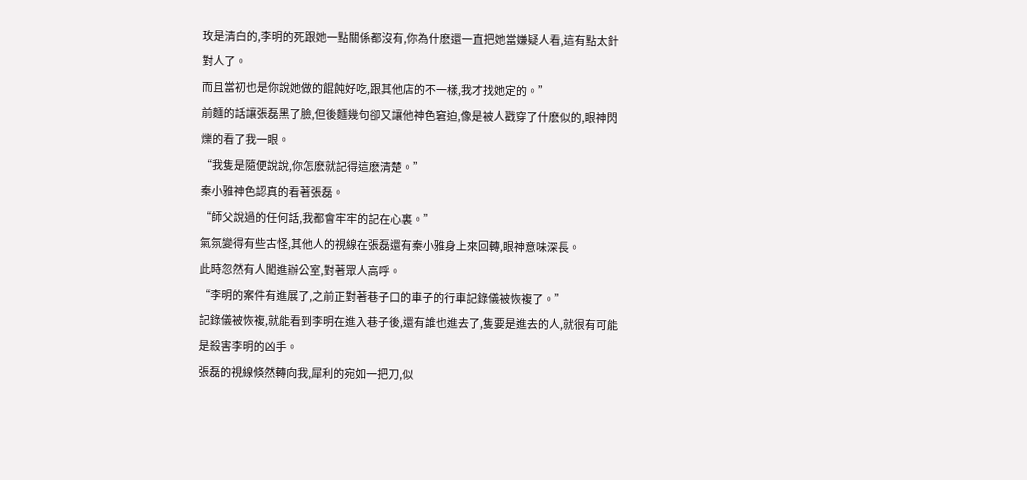玫是清白的,李明的死跟她一點關係都沒有,你為什麽還一直把她當嫌疑人看,這有點太針對人了。
而且當初也是你說她做的餛飩好吃,跟其他店的不一樣,我才找她定的。”
前麵的話讓張磊黑了臉,但後麵幾句卻又讓他神色窘迫,像是被人戳穿了什麽似的,眼神閃爍的看了我一眼。
“我隻是隨便說說,你怎麽就記得這麽清楚。”
秦小雅神色認真的看著張磊。
“師父說過的任何話,我都會牢牢的記在心裏。”
氣氛變得有些古怪,其他人的視線在張磊還有秦小雅身上來回轉,眼神意味深長。
此時忽然有人闖進辦公室,對著眾人高呼。
“李明的案件有進展了,之前正對著巷子口的車子的行車記錄儀被恢複了。”
記錄儀被恢複,就能看到李明在進入巷子後,還有誰也進去了,隻要是進去的人,就很有可能是殺害李明的凶手。
張磊的視線倏然轉向我,犀利的宛如一把刀,似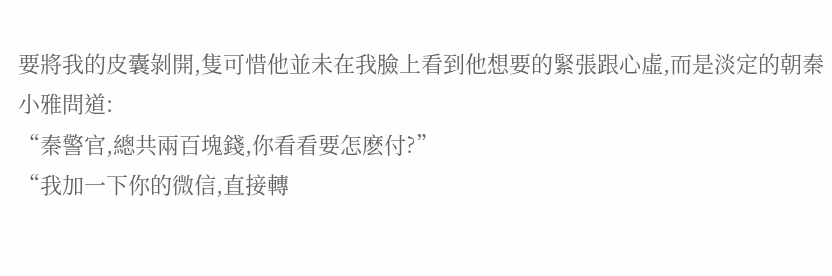要將我的皮囊剝開,隻可惜他並未在我臉上看到他想要的緊張跟心虛,而是淡定的朝秦小雅問道:
“秦警官,總共兩百塊錢,你看看要怎麽付?”
“我加一下你的微信,直接轉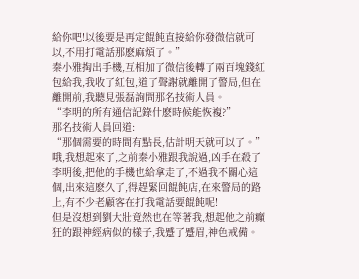給你吧!以後要是再定餛飩直接給你發微信就可以,不用打電話那麽麻煩了。”
秦小雅掏出手機,互相加了微信後轉了兩百塊錢紅包給我,我收了紅包,道了聲謝就離開了警局,但在離開前,我聽見張磊詢問那名技術人員。
“李明的所有通信記錄什麽時候能恢複?”
那名技術人員回道:
“那個需要的時間有點長,估計明天就可以了。”
哦,我想起來了,之前秦小雅跟我說過,凶手在殺了李明後,把他的手機也給拿走了,不過我不關心這個,出來這麽久了,得趕緊回餛飩店,在來警局的路上,有不少老顧客在打我電話要餛飩呢!
但是沒想到劉大壯竟然也在等著我,想起他之前癲狂的跟神經病似的樣子,我蹙了蹙眉,神色戒備。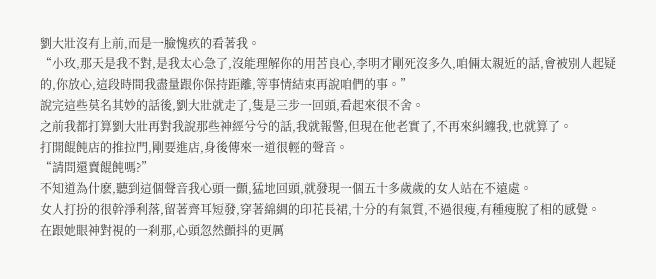劉大壯沒有上前,而是一臉愧疚的看著我。
“小玫,那天是我不對,是我太心急了,沒能理解你的用苦良心,李明才剛死沒多久,咱倆太親近的話,會被別人起疑的,你放心,這段時間我盡量跟你保持距離,等事情結束再說咱們的事。”
說完這些莫名其妙的話後,劉大壯就走了,隻是三步一回頭,看起來很不舍。
之前我都打算劉大壯再對我說那些神經兮兮的話,我就報警,但現在他老實了,不再來糾纏我,也就算了。
打開餛飩店的推拉門,剛要進店,身後傳來一道很輕的聲音。
“請問還賣餛飩嗎?”
不知道為什麽,聽到這個聲音我心頭一顫,猛地回頭,就發現一個五十多歲歲的女人站在不遠處。
女人打扮的很幹淨利落,留著齊耳短發,穿著綿綢的印花長裙,十分的有氣質,不過很瘦,有種瘦脫了相的感覺。
在跟她眼神對視的一刹那,心頭忽然顫抖的更厲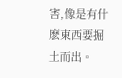害,像是有什麽東西要掘土而出。